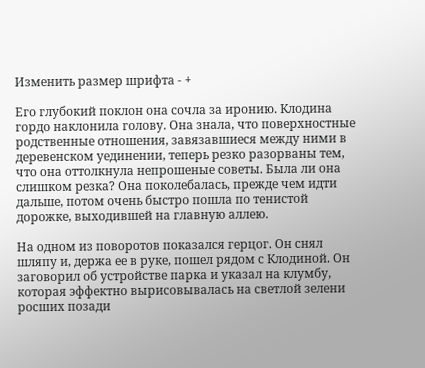Изменить размер шрифта - +

Его глубокий поклон она сочла за иронию. Клодина гордо наклонила голову. Она знала, что поверхностные родственные отношения, завязавшиеся между ними в деревенском уединении, теперь резко разорваны тем, что она оттолкнула непрошеные советы. Была ли она слишком резка? Она поколебалась, прежде чем идти дальше, потом очень быстро пошла по тенистой дорожке, выходившей на главную аллею.

На одном из поворотов показался герцог. Он снял шляпу и, держа ее в руке, пошел рядом с Клодиной. Он заговорил об устройстве парка и указал на клумбу, которая эффектно вырисовывалась на светлой зелени росших позади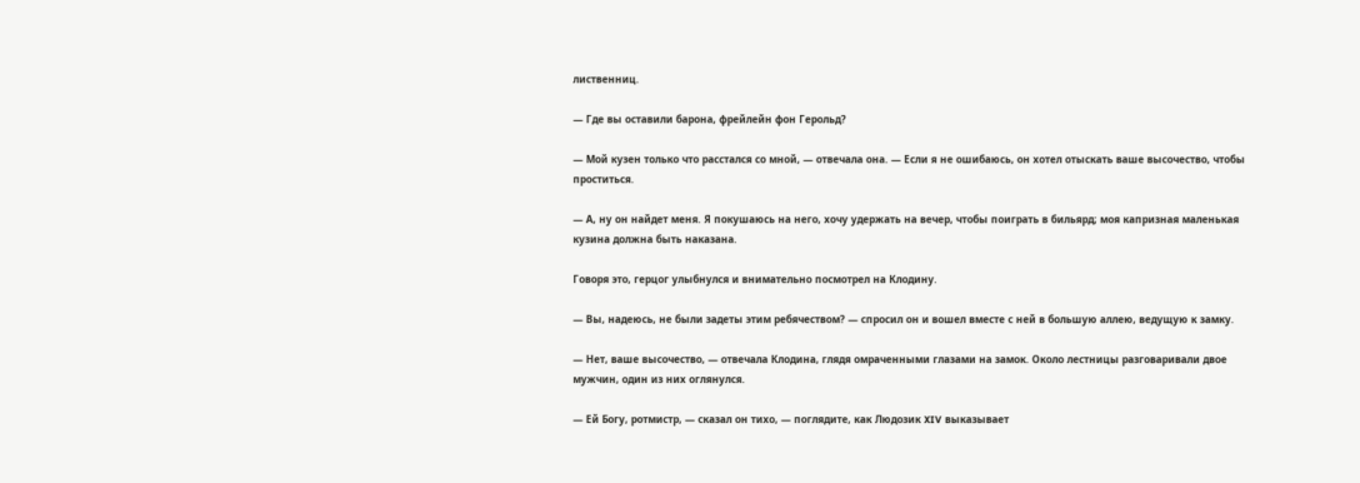лиственниц.

— Где вы оставили барона, фрейлейн фон Герольд?

— Мой кузен только что расстался со мной, — отвечала она. — Если я не ошибаюсь, он хотел отыскать ваше высочество, чтобы проститься.

— А, ну он найдет меня. Я покушаюсь на него, хочу удержать на вечер, чтобы поиграть в бильярд; моя капризная маленькая кузина должна быть наказана.

Говоря это, герцог улыбнулся и внимательно посмотрел на Клодину.

— Вы, надеюсь, не были задеты этим ребячеством? — спросил он и вошел вместе с ней в большую аллею, ведущую к замку.

— Нет, ваше высочество, — отвечала Клодина, глядя омраченными глазами на замок. Около лестницы разговаривали двое мужчин, один из них оглянулся.

— Ей Богу, ротмистр, — сказал он тихо, — поглядите, как Людозик XIV выказывает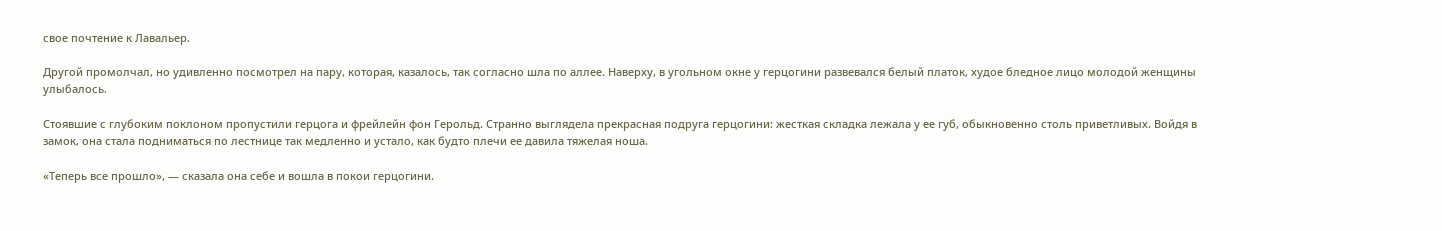свое почтение к Лавальер.

Другой промолчал, но удивленно посмотрел на пару, которая, казалось, так согласно шла по аллее. Наверху, в угольном окне у герцогини развевался белый платок, худое бледное лицо молодой женщины улыбалось.

Стоявшие с глубоким поклоном пропустили герцога и фрейлейн фон Герольд. Странно выглядела прекрасная подруга герцогини: жесткая складка лежала у ее губ, обыкновенно столь приветливых. Войдя в замок, она стала подниматься по лестнице так медленно и устало, как будто плечи ее давила тяжелая ноша.

«Теперь все прошло», — сказала она себе и вошла в покои герцогини.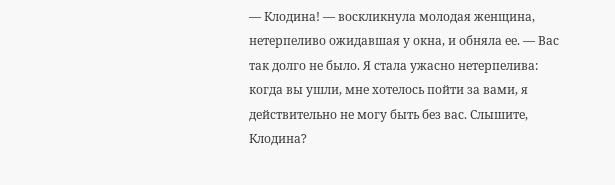— Клодина! — воскликнула молодая женщина, нетерпеливо ожидавшая у окна, и обняла ее. — Вас так долго не было. Я стала ужасно нетерпелива: когда вы ушли, мне хотелось пойти за вами, я действительно не могу быть без вас. Слышите, Клодина?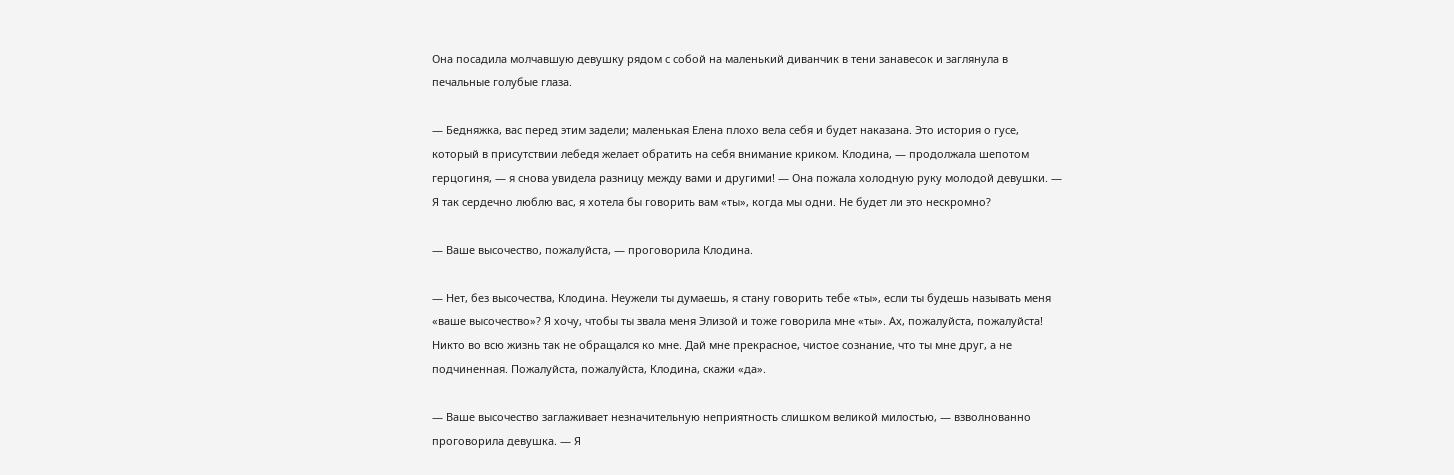Она посадила молчавшую девушку рядом с собой на маленький диванчик в тени занавесок и заглянула в печальные голубые глаза.

— Бедняжка, вас перед этим задели; маленькая Елена плохо вела себя и будет наказана. Это история о гусе, который в присутствии лебедя желает обратить на себя внимание криком. Клодина, — продолжала шепотом герцогиня, — я снова увидела разницу между вами и другими! — Она пожала холодную руку молодой девушки. — Я так сердечно люблю вас, я хотела бы говорить вам «ты», когда мы одни. Не будет ли это нескромно?

— Ваше высочество, пожалуйста, — проговорила Клодина.

— Нет, без высочества, Клодина. Неужели ты думаешь, я стану говорить тебе «ты», если ты будешь называть меня «ваше высочество»? Я хочу, чтобы ты звала меня Элизой и тоже говорила мне «ты». Ах, пожалуйста, пожалуйста! Никто во всю жизнь так не обращался ко мне. Дай мне прекрасное, чистое сознание, что ты мне друг, а не подчиненная. Пожалуйста, пожалуйста, Клодина, скажи «да».

— Ваше высочество заглаживает незначительную неприятность слишком великой милостью, — взволнованно проговорила девушка. — Я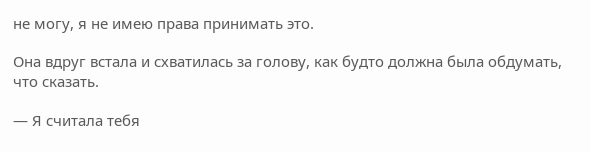не могу, я не имею права принимать это.

Она вдруг встала и схватилась за голову, как будто должна была обдумать, что сказать.

— Я считала тебя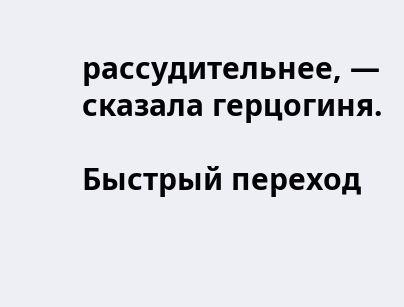рассудительнее, — сказала герцогиня.

Быстрый переход